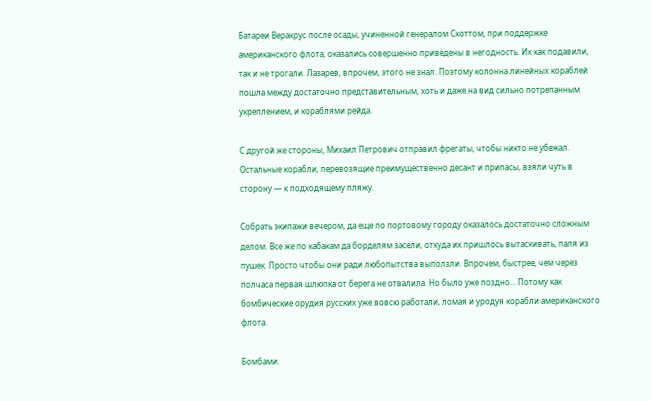Батареи Веракрус после осады, учиненной генералом Скоттом, при поддержке американского флота, оказались совершенно приведены в негодность. Их как подавили, так и не трогали. Лазарев, впрочем, этого не знал. Поэтому колонна линейных кораблей пошла между достаточно представительным, хоть и даже на вид сильно потрепанным укреплением, и кораблями рейда.

С другой же стороны, Михаил Петрович отправил фрегаты, чтобы никто не убежал. Остальные корабли, перевозящие преимущественно десант и припасы, взяли чуть в сторону — к подходящему пляжу.

Собрать экипажи вечером, да еще по портовому городу оказалось достаточно сложным делом. Все же по кабакам да борделям засели, откуда их пришлось вытаскивать, паля из пушек. Просто чтобы они ради любопытства выползли. Впрочем, быстрее, чем через полчаса первая шлюпка от берега не отвалила. Но было уже поздно… Потому как бомбические орудия русских уже вовсю работали, ломая и уродуя корабли американского флота.

Бомбами.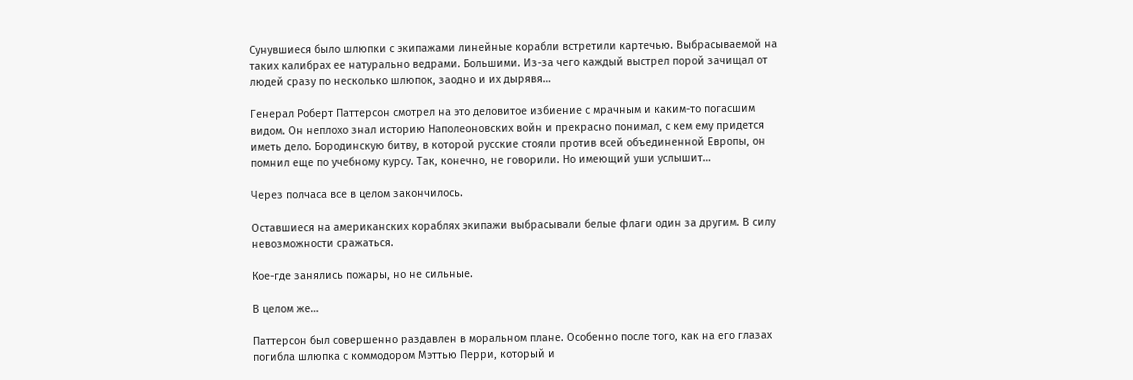Сунувшиеся было шлюпки с экипажами линейные корабли встретили картечью. Выбрасываемой на таких калибрах ее натурально ведрами. Большими. Из-за чего каждый выстрел порой зачищал от людей сразу по несколько шлюпок, заодно и их дырявя…

Генерал Роберт Паттерсон смотрел на это деловитое избиение с мрачным и каким-то погасшим видом. Он неплохо знал историю Наполеоновских войн и прекрасно понимал, с кем ему придется иметь дело. Бородинскую битву, в которой русские стояли против всей объединенной Европы, он помнил еще по учебному курсу. Так, конечно, не говорили. Но имеющий уши услышит…

Через полчаса все в целом закончилось.

Оставшиеся на американских кораблях экипажи выбрасывали белые флаги один за другим. В силу невозможности сражаться.

Кое-где занялись пожары, но не сильные.

В целом же…

Паттерсон был совершенно раздавлен в моральном плане. Особенно после того, как на его глазах погибла шлюпка с коммодором Мэттью Перри, который и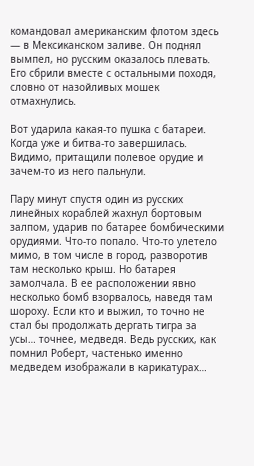командовал американским флотом здесь — в Мексиканском заливе. Он поднял вымпел, но русским оказалось плевать. Его сбрили вместе с остальными походя, словно от назойливых мошек отмахнулись.

Вот ударила какая-то пушка с батареи. Когда уже и битва-то завершилась. Видимо, притащили полевое орудие и зачем-то из него пальнули.

Пару минут спустя один из русских линейных кораблей жахнул бортовым залпом, ударив по батарее бомбическими орудиями. Что-то попало. Что-то улетело мимо, в том числе в город, разворотив там несколько крыш. Но батарея замолчала. В ее расположении явно несколько бомб взорвалось, наведя там шороху. Если кто и выжил, то точно не стал бы продолжать дергать тигра за усы… точнее, медведя. Ведь русских, как помнил Роберт, частенько именно медведем изображали в карикатурах…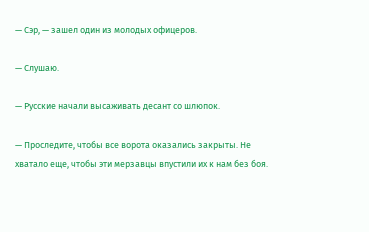— Сэр, — зашел один из молодых офицеров.

— Слушаю.

— Русские начали высаживать десант со шлюпок.

— Проследите, чтобы все ворота оказались закрыты. Не хватало еще, чтобы эти мерзавцы впустили их к нам без боя.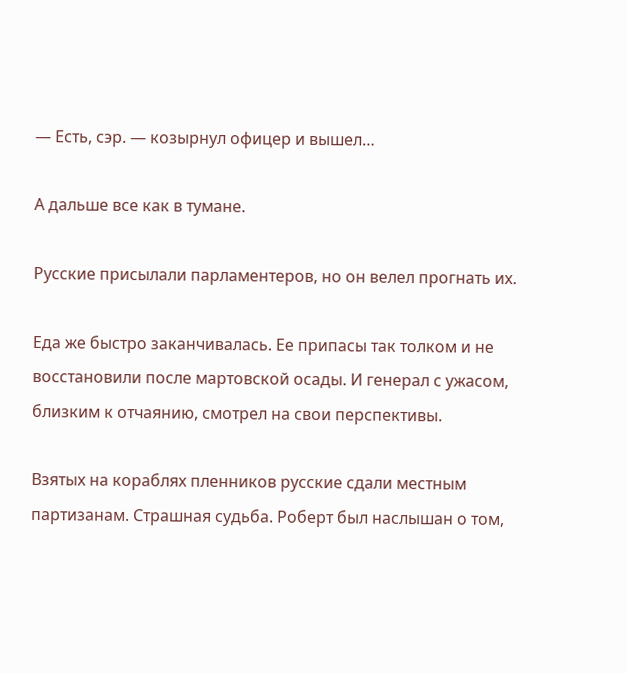— Есть, сэр. — козырнул офицер и вышел…

А дальше все как в тумане.

Русские присылали парламентеров, но он велел прогнать их.

Еда же быстро заканчивалась. Ее припасы так толком и не восстановили после мартовской осады. И генерал с ужасом, близким к отчаянию, смотрел на свои перспективы.

Взятых на кораблях пленников русские сдали местным партизанам. Страшная судьба. Роберт был наслышан о том,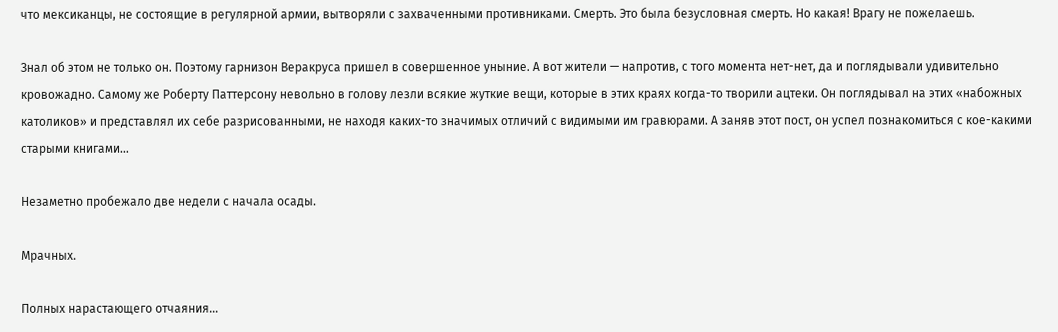что мексиканцы, не состоящие в регулярной армии, вытворяли с захваченными противниками. Смерть. Это была безусловная смерть. Но какая! Врагу не пожелаешь.

Знал об этом не только он. Поэтому гарнизон Веракруса пришел в совершенное уныние. А вот жители — напротив, с того момента нет-нет, да и поглядывали удивительно кровожадно. Самому же Роберту Паттерсону невольно в голову лезли всякие жуткие вещи, которые в этих краях когда-то творили ацтеки. Он поглядывал на этих «набожных католиков» и представлял их себе разрисованными, не находя каких-то значимых отличий с видимыми им гравюрами. А заняв этот пост, он успел познакомиться с кое-какими старыми книгами…

Незаметно пробежало две недели с начала осады.

Мрачных.

Полных нарастающего отчаяния…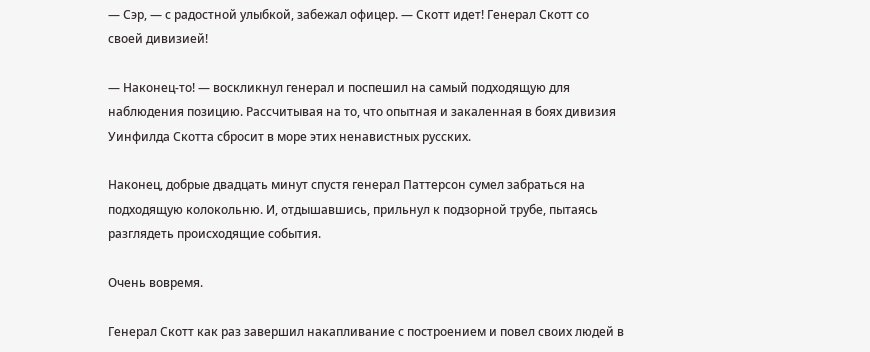— Сэр, — с радостной улыбкой, забежал офицер. — Скотт идет! Генерал Скотт со своей дивизией!

— Наконец-то! — воскликнул генерал и поспешил на самый подходящую для наблюдения позицию. Рассчитывая на то, что опытная и закаленная в боях дивизия Уинфилда Скотта сбросит в море этих ненавистных русских.

Наконец, добрые двадцать минут спустя генерал Паттерсон сумел забраться на подходящую колокольню. И, отдышавшись, прильнул к подзорной трубе, пытаясь разглядеть происходящие события.

Очень вовремя.

Генерал Скотт как раз завершил накапливание с построением и повел своих людей в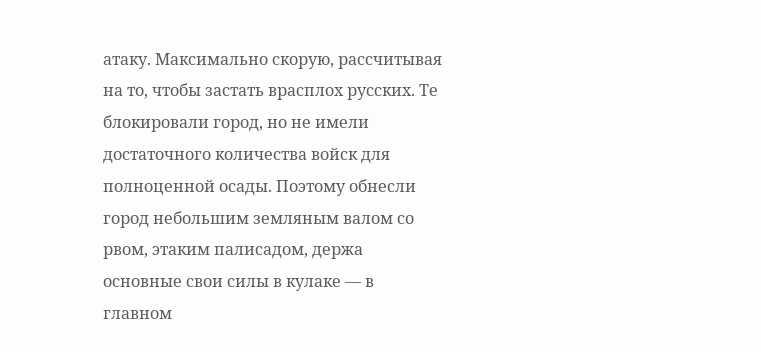атаку. Максимально скорую, рассчитывая на то, чтобы застать врасплох русских. Те блокировали город, но не имели достаточного количества войск для полноценной осады. Поэтому обнесли город небольшим земляным валом со рвом, этаким палисадом, держа основные свои силы в кулаке — в главном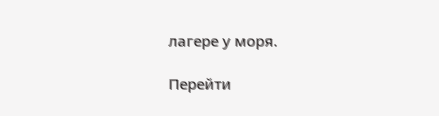лагере у моря.

Перейти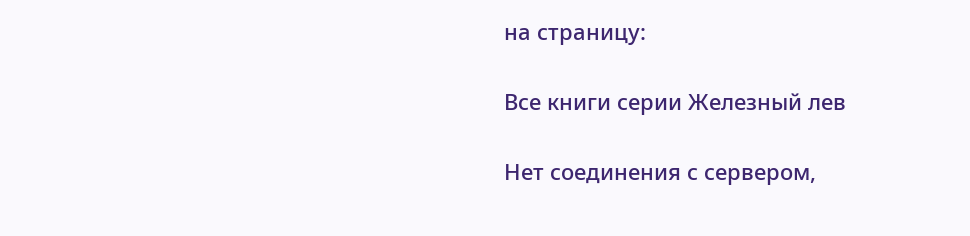на страницу:

Все книги серии Железный лев

Нет соединения с сервером,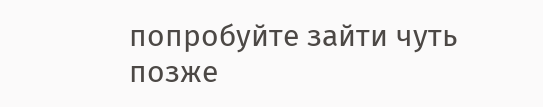попробуйте зайти чуть позже